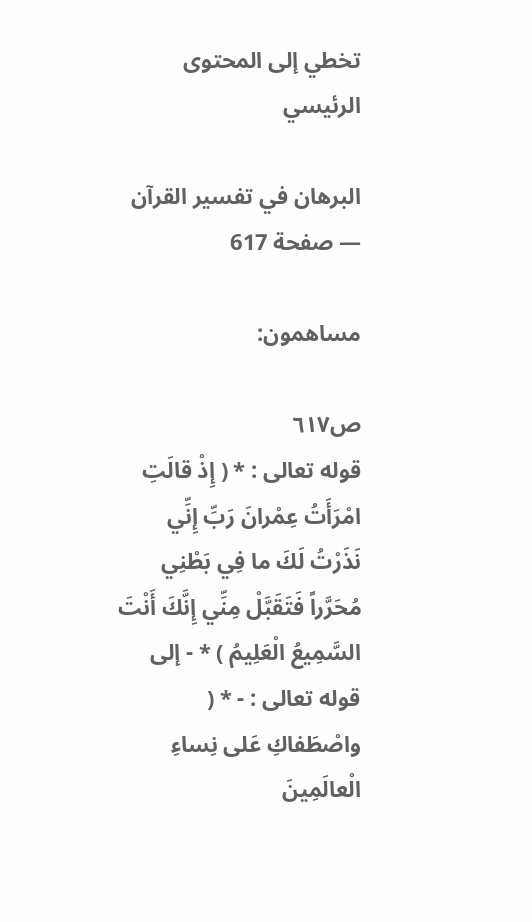تخطي إلى المحتوى الرئيسي

البرهان في تفسير القرآن — صفحة 617

مساهمون:

ص٦١٧
قوله تعالى : * ( إِذْ قالَتِ امْرَأَتُ عِمْرانَ رَبِّ إِنِّي نَذَرْتُ لَكَ ما فِي بَطْنِي مُحَرَّراً فَتَقَبَّلْ مِنِّي إِنَّكَ أَنْتَ السَّمِيعُ الْعَلِيمُ ) * - إلى قوله تعالى : - * ( واصْطَفاكِ عَلى نِساءِ الْعالَمِينَ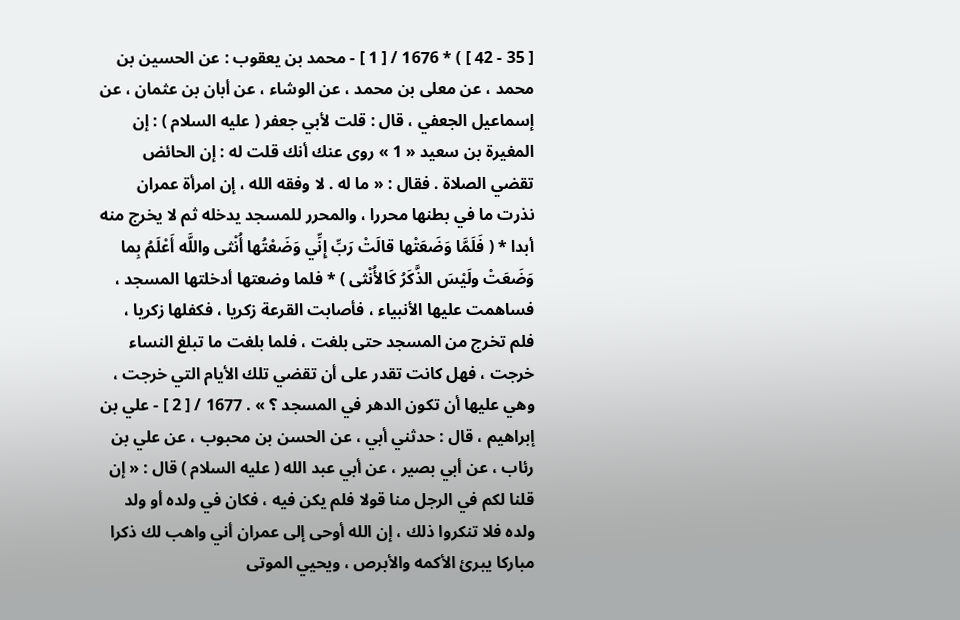[ 35 - 42 ] ) * 1676 / [ 1 ] - محمد بن يعقوب : عن الحسين بن محمد ، عن معلى بن محمد ، عن الوشاء ، عن أبان بن عثمان ، عن إسماعيل الجعفي ، قال : قلت لأبي جعفر ( عليه السلام ) : إن المغيرة بن سعيد « 1 » روى عنك أنك قلت له : إن الحائض تقضي الصلاة . فقال : « ما له . لا وفقه الله ، إن امرأة عمران نذرت ما في بطنها محررا ، والمحرر للمسجد يدخله ثم لا يخرج منه أبدا * ( فَلَمَّا وَضَعَتْها قالَتْ رَبِّ إِنِّي وَضَعْتُها أُنْثى واللَّه أَعْلَمُ بِما وَضَعَتْ ولَيْسَ الذَّكَرُ كَالأُنْثى ) * فلما وضعتها أدخلتها المسجد ، فساهمت عليها الأنبياء ، فأصابت القرعة زكريا ، فكفلها زكريا ، فلم تخرج من المسجد حتى بلغت ، فلما بلغت ما تبلغ النساء خرجت ، فهل كانت تقدر على أن تقضي تلك الأيام التي خرجت ، وهي عليها أن تكون الدهر في المسجد ؟ » . 1677 / [ 2 ] - علي بن إبراهيم ، قال : حدثني أبي ، عن الحسن بن محبوب ، عن علي بن رئاب ، عن أبي بصير ، عن أبي عبد الله ( عليه السلام ) قال : « إن قلنا لكم في الرجل منا قولا فلم يكن فيه ، فكان في ولده أو ولد ولده فلا تنكروا ذلك ، إن الله أوحى إلى عمران أني واهب لك ذكرا مباركا يبرئ الأكمه والأبرص ، ويحيي الموتى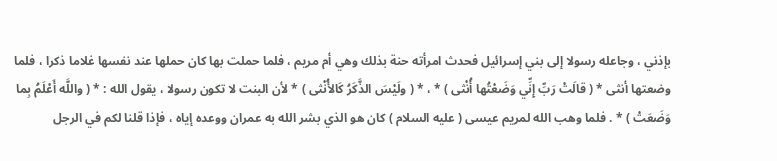بإذني ، وجاعله رسولا إلى بني إسرائيل فحدث امرأته حنة بذلك وهي أم مريم ، فلما حملت بها كان حملها عند نفسها غلاما ذكرا ، فلما وضعتها أنثى * ( قالَتْ رَبِّ إِنِّي وَضَعْتُها أُنْثى ) * ، * ( ولَيْسَ الذَّكَرُ كَالأُنْثى ) * لأن البنت لا تكون رسولا ، يقول الله : * ( واللَّه أَعْلَمُ بِما وَضَعَتْ ) * . فلما وهب الله لمريم عيسى ( عليه السلام ) كان هو الذي بشر الله به عمران ووعده إياه ، فإذا قلنا لكم في الرجل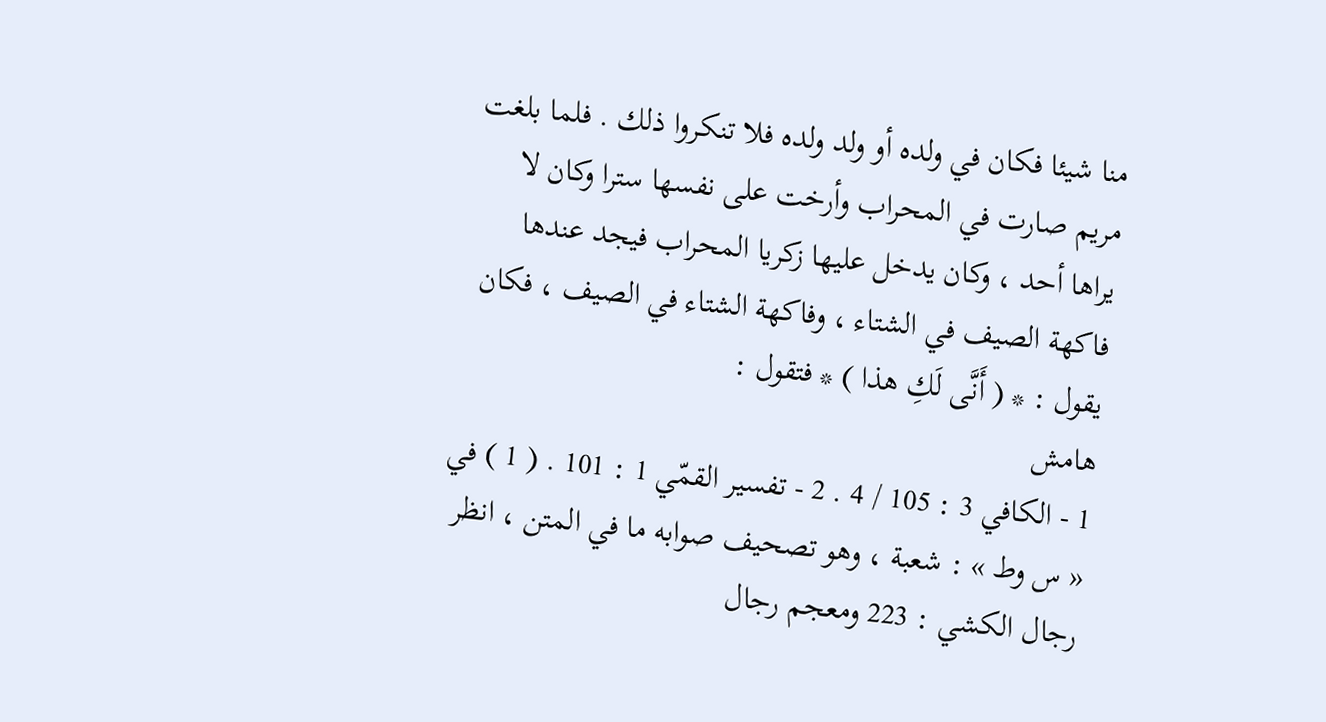منا شيئا فكان في ولده أو ولد ولده فلا تنكروا ذلك . فلما بلغت مريم صارت في المحراب وأرخت على نفسها سترا وكان لا يراها أحد ، وكان يدخل عليها زكريا المحراب فيجد عندها فاكهة الصيف في الشتاء ، وفاكهة الشتاء في الصيف ، فكان يقول : * ( أَنَّى لَكِ هذا ) * فتقول :
هامش
1 - الكافي 3 : 105 / 4 . 2 - تفسير القمّي 1 : 101 . ( 1 ) في « س وط » : شعبة ، وهو تصحيف صوابه ما في المتن ، انظر رجال الكشي : 223 ومعجم رجال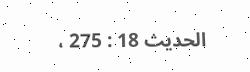الحديث 18 : 275 ،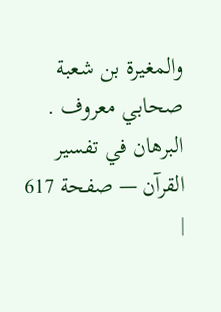والمغيرة بن شعبة صحابي معروف .
البرهان في تفسير القرآن — صفحة 617 |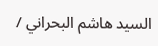السيد هاشم البحراني /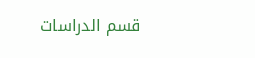قسم الدراسات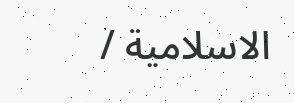الاسلامية /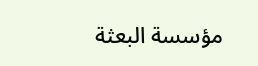مؤسسة البعثة